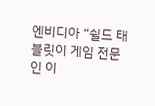엔비디아 “쉴드 태블릿이 게임 전문인 이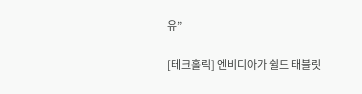유”

[테크홀릭] 엔비디아가 쉴드 태블릿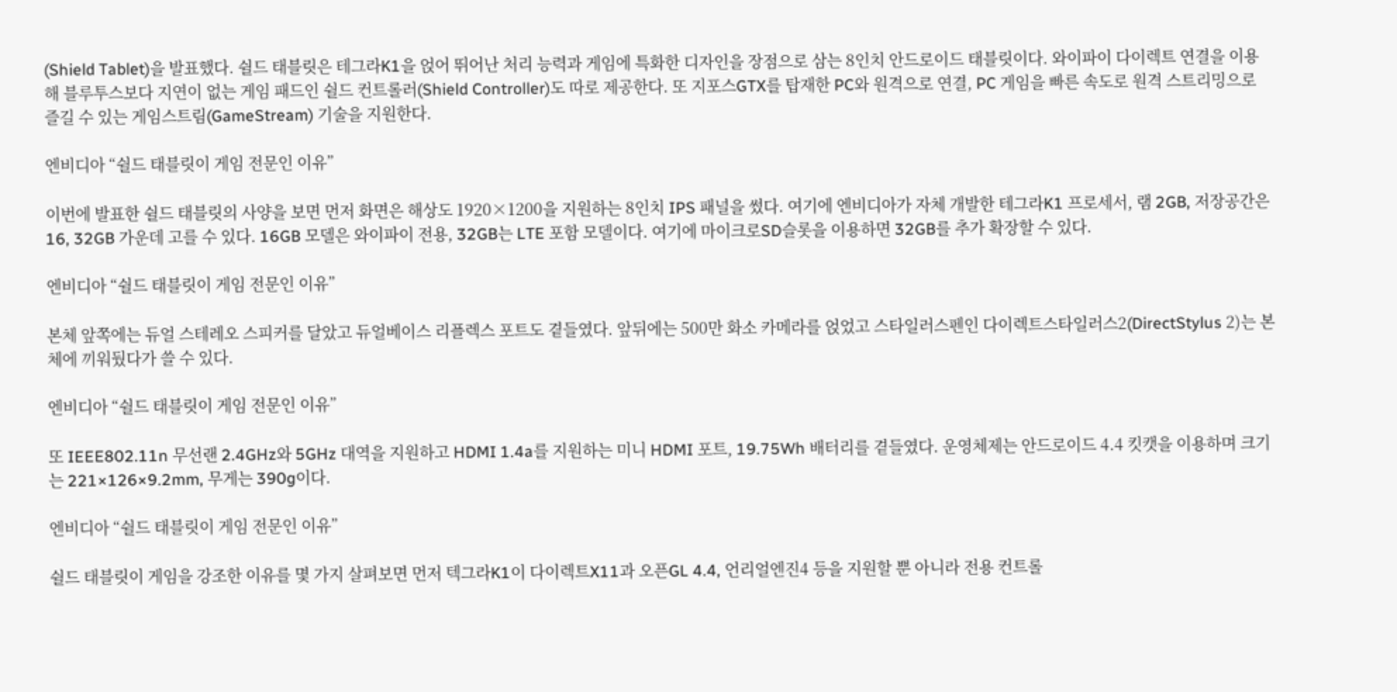(Shield Tablet)을 발표했다. 쉴드 태블릿은 테그라K1을 얹어 뛰어난 처리 능력과 게임에 특화한 디자인을 장점으로 삼는 8인치 안드로이드 태블릿이다. 와이파이 다이렉트 연결을 이용해 블루투스보다 지연이 없는 게임 패드인 쉴드 컨트롤러(Shield Controller)도 따로 제공한다. 또 지포스GTX를 탑재한 PC와 원격으로 연결, PC 게임을 빠른 속도로 원격 스트리밍으로 즐길 수 있는 게임스트림(GameStream) 기술을 지원한다.

엔비디아 “쉴드 태블릿이 게임 전문인 이유”

이번에 발표한 쉴드 태블릿의 사양을 보면 먼저 화면은 해상도 1920×1200을 지원하는 8인치 IPS 패널을 썼다. 여기에 엔비디아가 자체 개발한 테그라K1 프로세서, 램 2GB, 저장공간은 16, 32GB 가운데 고를 수 있다. 16GB 모델은 와이파이 전용, 32GB는 LTE 포함 모델이다. 여기에 마이크로SD슬롯을 이용하면 32GB를 추가 확장할 수 있다.

엔비디아 “쉴드 태블릿이 게임 전문인 이유”

본체 앞쪽에는 듀얼 스테레오 스피커를 달았고 듀얼베이스 리플렉스 포트도 곁들였다. 앞뒤에는 500만 화소 카메라를 얹었고 스타일러스펜인 다이렉트스타일러스2(DirectStylus 2)는 본체에 끼워뒀다가 쓸 수 있다.

엔비디아 “쉴드 태블릿이 게임 전문인 이유”

또 IEEE802.11n 무선랜 2.4GHz와 5GHz 대역을 지원하고 HDMI 1.4a를 지원하는 미니 HDMI 포트, 19.75Wh 배터리를 곁들였다. 운영체제는 안드로이드 4.4 킷캣을 이용하며 크기는 221×126×9.2mm, 무게는 390g이다.

엔비디아 “쉴드 태블릿이 게임 전문인 이유”

쉴드 태블릿이 게임을 강조한 이유를 몇 가지 살펴보면 먼저 텍그라K1이 다이렉트X11과 오픈GL 4.4, 언리얼엔진4 등을 지원할 뿐 아니라 전용 컨트롤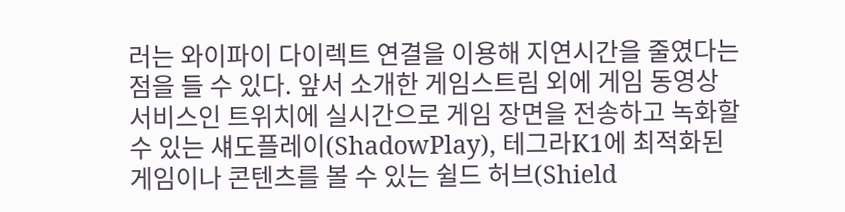러는 와이파이 다이렉트 연결을 이용해 지연시간을 줄였다는 점을 들 수 있다. 앞서 소개한 게임스트림 외에 게임 동영상 서비스인 트위치에 실시간으로 게임 장면을 전송하고 녹화할 수 있는 섀도플레이(ShadowPlay), 테그라K1에 최적화된 게임이나 콘텐츠를 볼 수 있는 쉴드 허브(Shield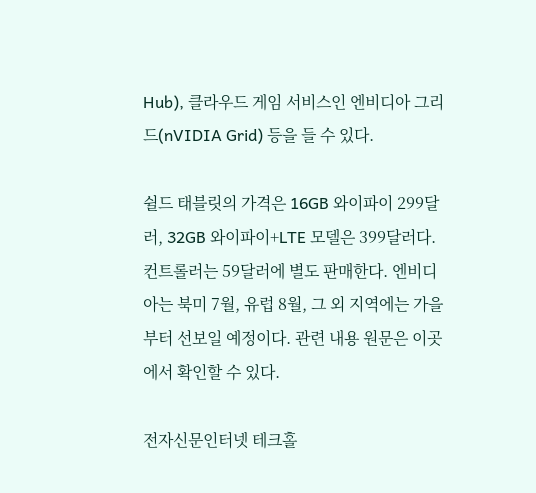Hub), 클라우드 게임 서비스인 엔비디아 그리드(nVIDIA Grid) 등을 들 수 있다.

쉴드 태블릿의 가격은 16GB 와이파이 299달러, 32GB 와이파이+LTE 모델은 399달러다. 컨트롤러는 59달러에 별도 판매한다. 엔비디아는 북미 7월, 유럽 8월, 그 외 지역에는 가을부터 선보일 예정이다. 관련 내용 원문은 이곳에서 확인할 수 있다.

전자신문인터넷 테크홀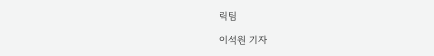릭팀

이석원 기자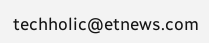techholic@etnews.com